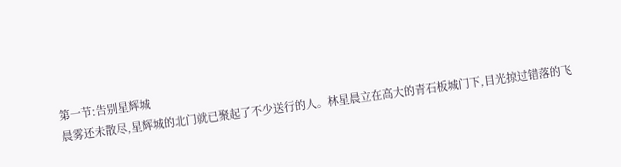第一节:告别星辉城
晨雾还未散尽,星辉城的北门就已聚起了不少送行的人。林星晨立在高大的青石板城门下,目光掠过错落的飞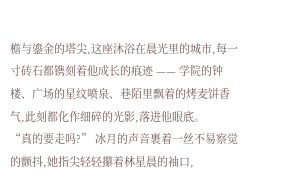檐与鎏金的塔尖,这座沐浴在晨光里的城市,每一寸砖石都镌刻着他成长的痕迹 —— 学院的钟楼、广场的星纹喷泉、巷陌里飘着的烤麦饼香气,此刻都化作细碎的光影,落进他眼底。
“真的要走吗?” 冰月的声音裹着一丝不易察觉的颤抖,她指尖轻轻攥着林星晨的袖口,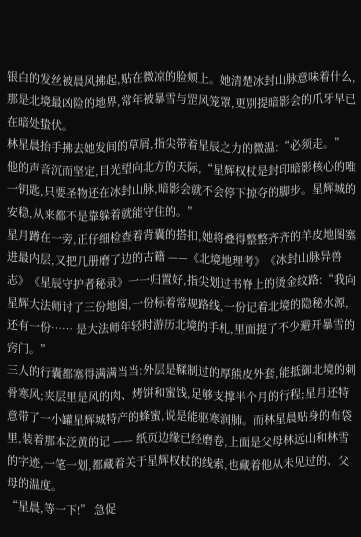银白的发丝被晨风拂起,贴在微凉的脸颊上。她清楚冰封山脉意味着什么,那是北境最凶险的地界,常年被暴雪与罡风笼罩,更别提暗影会的爪牙早已在暗处蛰伏。
林星晨抬手拂去她发间的草屑,指尖带着星辰之力的微温:“必须走。” 他的声音沉而坚定,目光望向北方的天际,“星辉权杖是封印暗影核心的唯一钥匙,只要圣物还在冰封山脉,暗影会就不会停下掠夺的脚步。星辉城的安稳,从来都不是靠躲着就能守住的。”
星月蹲在一旁,正仔细检查着背囊的搭扣,她将叠得整整齐齐的羊皮地图塞进最内层,又把几册磨了边的古籍 ——《北境地理考》《冰封山脉异兽志》《星辰守护者秘录》一一归置好,指尖划过书脊上的烫金纹路:“我向星辉大法师讨了三份地图,一份标着常规路线,一份记着北境的隐秘水源,还有一份…… 是大法师年轻时游历北境的手札,里面提了不少避开暴雪的窍门。”
三人的行囊都塞得满满当当:外层是鞣制过的厚熊皮外套,能抵御北境的刺骨寒风;夹层里是风的肉、烤饼和蜜饯,足够支撑半个月的行程;星月还特意带了一小罐星辉城特产的蜂蜜,说是能驱寒润肺。而林星晨贴身的布袋里,装着那本泛黄的记 —— 纸页边缘已经磨卷,上面是父母林远山和林雪的字迹,一笔一划,都藏着关于星辉权杖的线索,也藏着他从未见过的、父母的温度。
“星晨,等一下!” 急促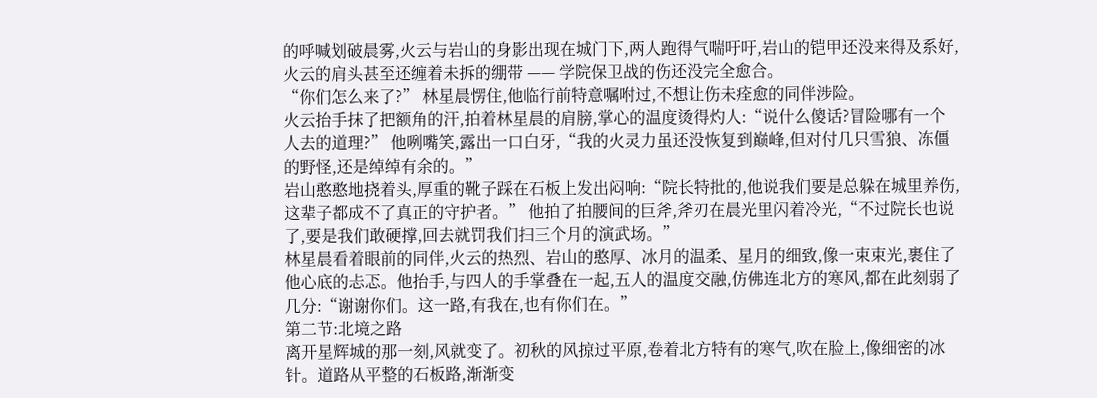的呼喊划破晨雾,火云与岩山的身影出现在城门下,两人跑得气喘吁吁,岩山的铠甲还没来得及系好,火云的肩头甚至还缠着未拆的绷带 —— 学院保卫战的伤还没完全愈合。
“你们怎么来了?” 林星晨愣住,他临行前特意嘱咐过,不想让伤未痊愈的同伴涉险。
火云抬手抹了把额角的汗,拍着林星晨的肩膀,掌心的温度烫得灼人:“说什么傻话?冒险哪有一个人去的道理?” 他咧嘴笑,露出一口白牙,“我的火灵力虽还没恢复到巅峰,但对付几只雪狼、冻僵的野怪,还是绰绰有余的。”
岩山憨憨地挠着头,厚重的靴子踩在石板上发出闷响:“院长特批的,他说我们要是总躲在城里养伤,这辈子都成不了真正的守护者。” 他拍了拍腰间的巨斧,斧刃在晨光里闪着冷光,“不过院长也说了,要是我们敢硬撑,回去就罚我们扫三个月的演武场。”
林星晨看着眼前的同伴,火云的热烈、岩山的憨厚、冰月的温柔、星月的细致,像一束束光,裹住了他心底的忐忑。他抬手,与四人的手掌叠在一起,五人的温度交融,仿佛连北方的寒风,都在此刻弱了几分:“谢谢你们。这一路,有我在,也有你们在。”
第二节:北境之路
离开星辉城的那一刻,风就变了。初秋的风掠过平原,卷着北方特有的寒气,吹在脸上,像细密的冰针。道路从平整的石板路,渐渐变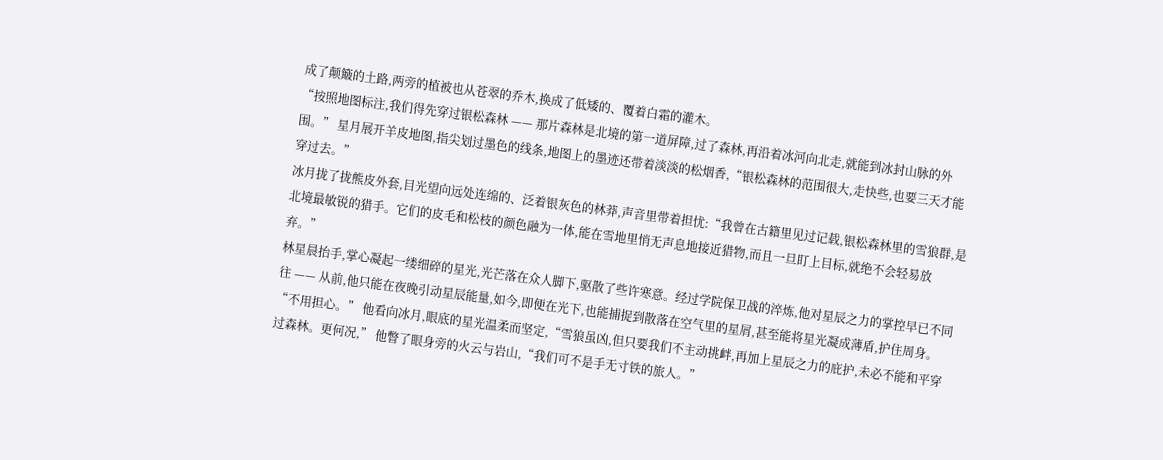成了颠簸的土路,两旁的植被也从苍翠的乔木,换成了低矮的、覆着白霜的灌木。
“按照地图标注,我们得先穿过银松森林 —— 那片森林是北境的第一道屏障,过了森林,再沿着冰河向北走,就能到冰封山脉的外围。” 星月展开羊皮地图,指尖划过墨色的线条,地图上的墨迹还带着淡淡的松烟香,“银松森林的范围很大,走快些,也要三天才能穿过去。”
冰月拢了拢熊皮外套,目光望向远处连绵的、泛着银灰色的林莽,声音里带着担忧:“我曾在古籍里见过记载,银松森林里的雪狼群,是北境最敏锐的猎手。它们的皮毛和松枝的颜色融为一体,能在雪地里悄无声息地接近猎物,而且一旦盯上目标,就绝不会轻易放弃。”
林星晨抬手,掌心凝起一缕细碎的星光,光芒落在众人脚下,驱散了些许寒意。经过学院保卫战的淬炼,他对星辰之力的掌控早已不同往 —— 从前,他只能在夜晚引动星辰能量,如今,即便在光下,也能捕捉到散落在空气里的星屑,甚至能将星光凝成薄盾,护住周身。
“不用担心。” 他看向冰月,眼底的星光温柔而坚定,“雪狼虽凶,但只要我们不主动挑衅,再加上星辰之力的庇护,未必不能和平穿过森林。更何况,” 他瞥了眼身旁的火云与岩山,“我们可不是手无寸铁的旅人。”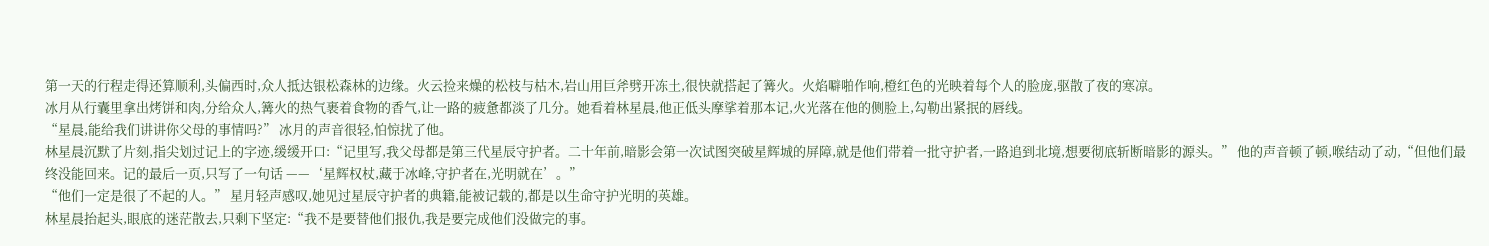第一天的行程走得还算顺利,头偏西时,众人抵达银松森林的边缘。火云捡来燥的松枝与枯木,岩山用巨斧劈开冻土,很快就搭起了篝火。火焰噼啪作响,橙红色的光映着每个人的脸庞,驱散了夜的寒凉。
冰月从行囊里拿出烤饼和肉,分给众人,篝火的热气裹着食物的香气,让一路的疲惫都淡了几分。她看着林星晨,他正低头摩挲着那本记,火光落在他的侧脸上,勾勒出紧抿的唇线。
“星晨,能给我们讲讲你父母的事情吗?” 冰月的声音很轻,怕惊扰了他。
林星晨沉默了片刻,指尖划过记上的字迹,缓缓开口:“记里写,我父母都是第三代星辰守护者。二十年前,暗影会第一次试图突破星辉城的屏障,就是他们带着一批守护者,一路追到北境,想要彻底斩断暗影的源头。” 他的声音顿了顿,喉结动了动,“但他们最终没能回来。记的最后一页,只写了一句话 ——‘星辉权杖,藏于冰峰,守护者在,光明就在’。”
“他们一定是很了不起的人。” 星月轻声感叹,她见过星辰守护者的典籍,能被记载的,都是以生命守护光明的英雄。
林星晨抬起头,眼底的迷茫散去,只剩下坚定:“我不是要替他们报仇,我是要完成他们没做完的事。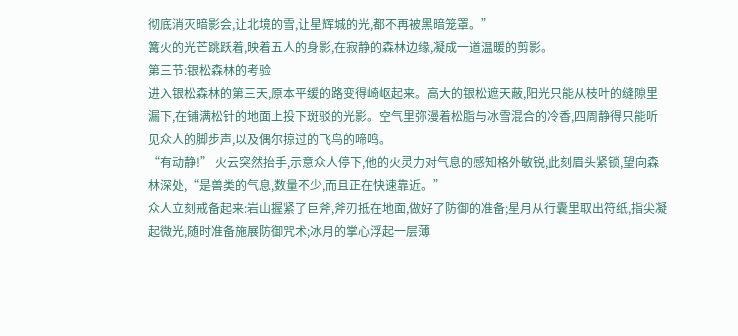彻底消灭暗影会,让北境的雪,让星辉城的光,都不再被黑暗笼罩。”
篝火的光芒跳跃着,映着五人的身影,在寂静的森林边缘,凝成一道温暖的剪影。
第三节:银松森林的考验
进入银松森林的第三天,原本平缓的路变得崎岖起来。高大的银松遮天蔽,阳光只能从枝叶的缝隙里漏下,在铺满松针的地面上投下斑驳的光影。空气里弥漫着松脂与冰雪混合的冷香,四周静得只能听见众人的脚步声,以及偶尔掠过的飞鸟的啼鸣。
“有动静!” 火云突然抬手,示意众人停下,他的火灵力对气息的感知格外敏锐,此刻眉头紧锁,望向森林深处,“是兽类的气息,数量不少,而且正在快速靠近。”
众人立刻戒备起来:岩山握紧了巨斧,斧刃抵在地面,做好了防御的准备;星月从行囊里取出符纸,指尖凝起微光,随时准备施展防御咒术;冰月的掌心浮起一层薄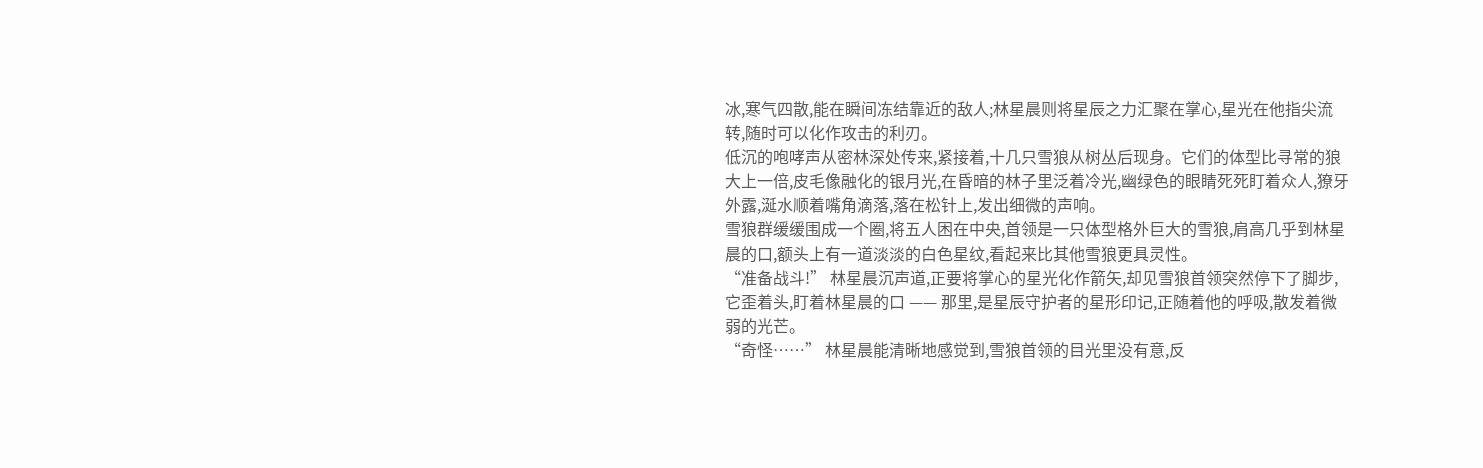冰,寒气四散,能在瞬间冻结靠近的敌人;林星晨则将星辰之力汇聚在掌心,星光在他指尖流转,随时可以化作攻击的利刃。
低沉的咆哮声从密林深处传来,紧接着,十几只雪狼从树丛后现身。它们的体型比寻常的狼大上一倍,皮毛像融化的银月光,在昏暗的林子里泛着冷光,幽绿色的眼睛死死盯着众人,獠牙外露,涎水顺着嘴角滴落,落在松针上,发出细微的声响。
雪狼群缓缓围成一个圈,将五人困在中央,首领是一只体型格外巨大的雪狼,肩高几乎到林星晨的口,额头上有一道淡淡的白色星纹,看起来比其他雪狼更具灵性。
“准备战斗!” 林星晨沉声道,正要将掌心的星光化作箭矢,却见雪狼首领突然停下了脚步,它歪着头,盯着林星晨的口 —— 那里,是星辰守护者的星形印记,正随着他的呼吸,散发着微弱的光芒。
“奇怪……” 林星晨能清晰地感觉到,雪狼首领的目光里没有意,反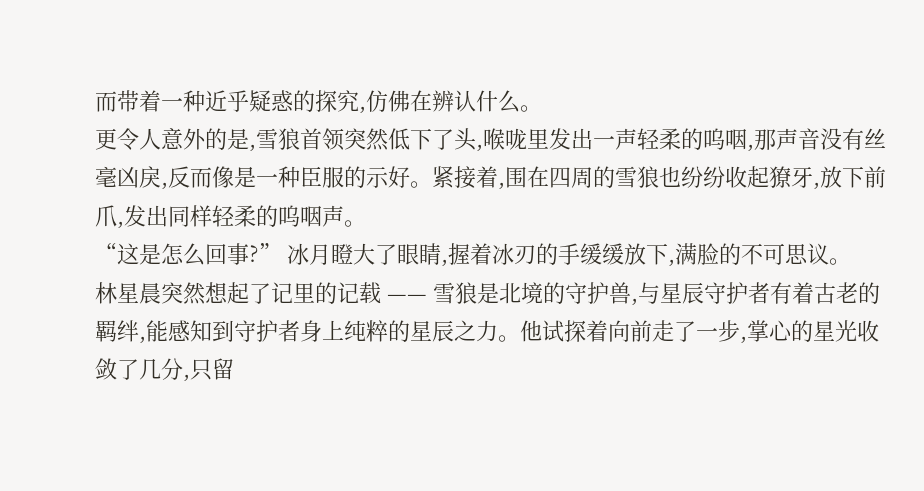而带着一种近乎疑惑的探究,仿佛在辨认什么。
更令人意外的是,雪狼首领突然低下了头,喉咙里发出一声轻柔的呜咽,那声音没有丝毫凶戾,反而像是一种臣服的示好。紧接着,围在四周的雪狼也纷纷收起獠牙,放下前爪,发出同样轻柔的呜咽声。
“这是怎么回事?” 冰月瞪大了眼睛,握着冰刃的手缓缓放下,满脸的不可思议。
林星晨突然想起了记里的记载 —— 雪狼是北境的守护兽,与星辰守护者有着古老的羁绊,能感知到守护者身上纯粹的星辰之力。他试探着向前走了一步,掌心的星光收敛了几分,只留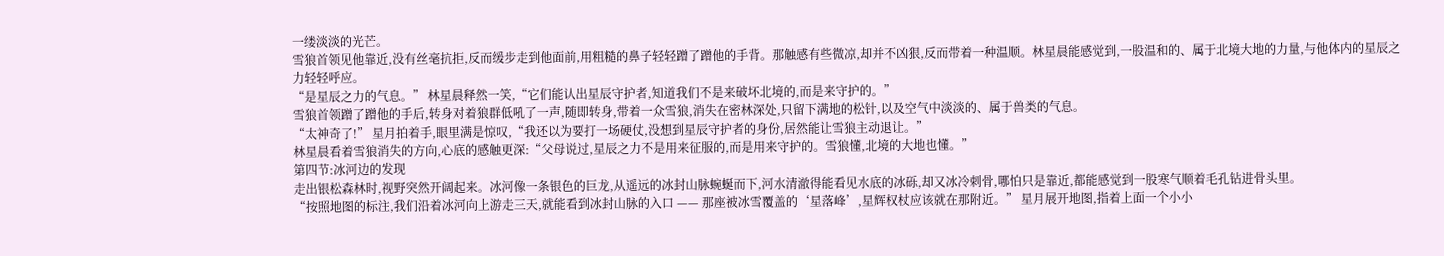一缕淡淡的光芒。
雪狼首领见他靠近,没有丝毫抗拒,反而缓步走到他面前,用粗糙的鼻子轻轻蹭了蹭他的手背。那触感有些微凉,却并不凶狠,反而带着一种温顺。林星晨能感觉到,一股温和的、属于北境大地的力量,与他体内的星辰之力轻轻呼应。
“是星辰之力的气息。” 林星晨释然一笑,“它们能认出星辰守护者,知道我们不是来破坏北境的,而是来守护的。”
雪狼首领蹭了蹭他的手后,转身对着狼群低吼了一声,随即转身,带着一众雪狼,消失在密林深处,只留下满地的松针,以及空气中淡淡的、属于兽类的气息。
“太神奇了!” 星月拍着手,眼里满是惊叹,“我还以为要打一场硬仗,没想到星辰守护者的身份,居然能让雪狼主动退让。”
林星晨看着雪狼消失的方向,心底的感触更深:“父母说过,星辰之力不是用来征服的,而是用来守护的。雪狼懂,北境的大地也懂。”
第四节:冰河边的发现
走出银松森林时,视野突然开阔起来。冰河像一条银色的巨龙,从遥远的冰封山脉蜿蜒而下,河水清澈得能看见水底的冰砾,却又冰冷刺骨,哪怕只是靠近,都能感觉到一股寒气顺着毛孔钻进骨头里。
“按照地图的标注,我们沿着冰河向上游走三天,就能看到冰封山脉的入口 —— 那座被冰雪覆盖的‘星落峰’,星辉权杖应该就在那附近。” 星月展开地图,指着上面一个小小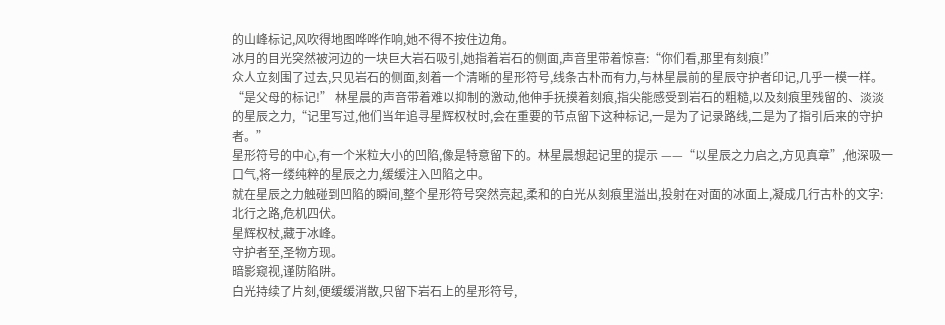的山峰标记,风吹得地图哗哗作响,她不得不按住边角。
冰月的目光突然被河边的一块巨大岩石吸引,她指着岩石的侧面,声音里带着惊喜:“你们看,那里有刻痕!”
众人立刻围了过去,只见岩石的侧面,刻着一个清晰的星形符号,线条古朴而有力,与林星晨前的星辰守护者印记,几乎一模一样。
“是父母的标记!” 林星晨的声音带着难以抑制的激动,他伸手抚摸着刻痕,指尖能感受到岩石的粗糙,以及刻痕里残留的、淡淡的星辰之力,“记里写过,他们当年追寻星辉权杖时,会在重要的节点留下这种标记,一是为了记录路线,二是为了指引后来的守护者。”
星形符号的中心,有一个米粒大小的凹陷,像是特意留下的。林星晨想起记里的提示 ——“以星辰之力启之,方见真章”,他深吸一口气,将一缕纯粹的星辰之力,缓缓注入凹陷之中。
就在星辰之力触碰到凹陷的瞬间,整个星形符号突然亮起,柔和的白光从刻痕里溢出,投射在对面的冰面上,凝成几行古朴的文字:
北行之路,危机四伏。
星辉权杖,藏于冰峰。
守护者至,圣物方现。
暗影窥视,谨防陷阱。
白光持续了片刻,便缓缓消散,只留下岩石上的星形符号,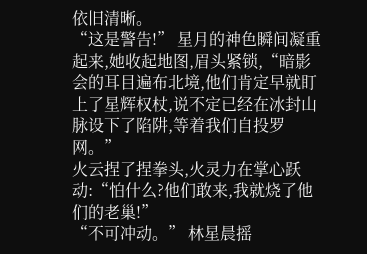依旧清晰。
“这是警告!” 星月的神色瞬间凝重起来,她收起地图,眉头紧锁,“暗影会的耳目遍布北境,他们肯定早就盯上了星辉权杖,说不定已经在冰封山脉设下了陷阱,等着我们自投罗网。”
火云捏了捏拳头,火灵力在掌心跃动:“怕什么?他们敢来,我就烧了他们的老巢!”
“不可冲动。” 林星晨摇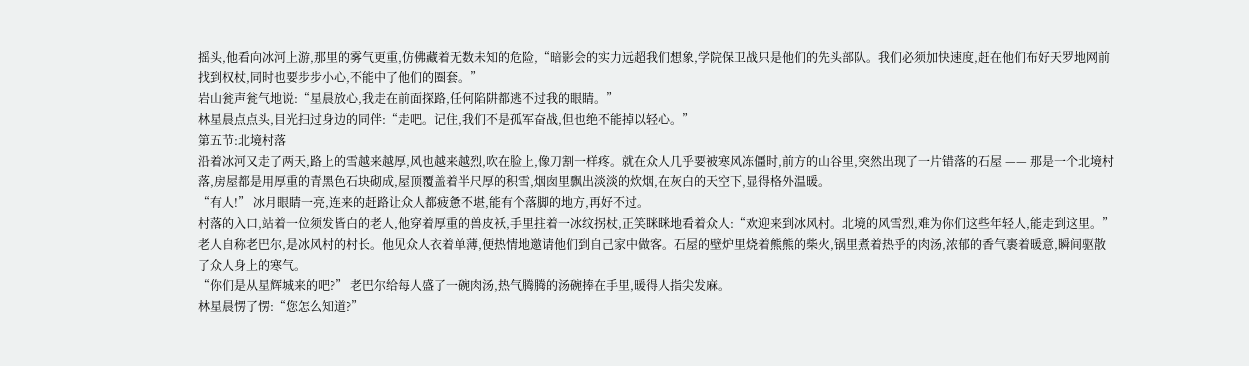摇头,他看向冰河上游,那里的雾气更重,仿佛藏着无数未知的危险,“暗影会的实力远超我们想象,学院保卫战只是他们的先头部队。我们必须加快速度,赶在他们布好天罗地网前找到权杖,同时也要步步小心,不能中了他们的圈套。”
岩山瓮声瓮气地说:“星晨放心,我走在前面探路,任何陷阱都逃不过我的眼睛。”
林星晨点点头,目光扫过身边的同伴:“走吧。记住,我们不是孤军奋战,但也绝不能掉以轻心。”
第五节:北境村落
沿着冰河又走了两天,路上的雪越来越厚,风也越来越烈,吹在脸上,像刀割一样疼。就在众人几乎要被寒风冻僵时,前方的山谷里,突然出现了一片错落的石屋 —— 那是一个北境村落,房屋都是用厚重的青黑色石块砌成,屋顶覆盖着半尺厚的积雪,烟囱里飘出淡淡的炊烟,在灰白的天空下,显得格外温暖。
“有人!” 冰月眼睛一亮,连来的赶路让众人都疲惫不堪,能有个落脚的地方,再好不过。
村落的入口,站着一位须发皆白的老人,他穿着厚重的兽皮袄,手里拄着一冰纹拐杖,正笑眯眯地看着众人:“欢迎来到冰风村。北境的风雪烈,难为你们这些年轻人,能走到这里。”
老人自称老巴尔,是冰风村的村长。他见众人衣着单薄,便热情地邀请他们到自己家中做客。石屋的壁炉里烧着熊熊的柴火,锅里煮着热乎的肉汤,浓郁的香气裹着暖意,瞬间驱散了众人身上的寒气。
“你们是从星辉城来的吧?” 老巴尔给每人盛了一碗肉汤,热气腾腾的汤碗捧在手里,暖得人指尖发麻。
林星晨愣了愣:“您怎么知道?”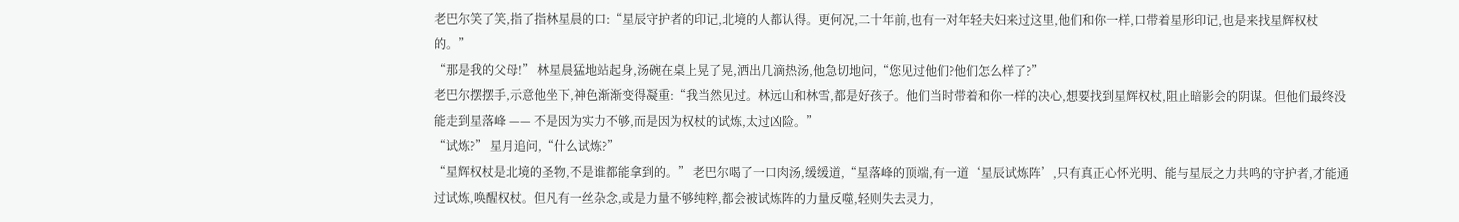老巴尔笑了笑,指了指林星晨的口:“星辰守护者的印记,北境的人都认得。更何况,二十年前,也有一对年轻夫妇来过这里,他们和你一样,口带着星形印记,也是来找星辉权杖的。”
“那是我的父母!” 林星晨猛地站起身,汤碗在桌上晃了晃,洒出几滴热汤,他急切地问,“您见过他们?他们怎么样了?”
老巴尔摆摆手,示意他坐下,神色渐渐变得凝重:“我当然见过。林远山和林雪,都是好孩子。他们当时带着和你一样的决心,想要找到星辉权杖,阻止暗影会的阴谋。但他们最终没能走到星落峰 —— 不是因为实力不够,而是因为权杖的试炼,太过凶险。”
“试炼?” 星月追问,“什么试炼?”
“星辉权杖是北境的圣物,不是谁都能拿到的。” 老巴尔喝了一口肉汤,缓缓道,“星落峰的顶端,有一道‘星辰试炼阵’,只有真正心怀光明、能与星辰之力共鸣的守护者,才能通过试炼,唤醒权杖。但凡有一丝杂念,或是力量不够纯粹,都会被试炼阵的力量反噬,轻则失去灵力,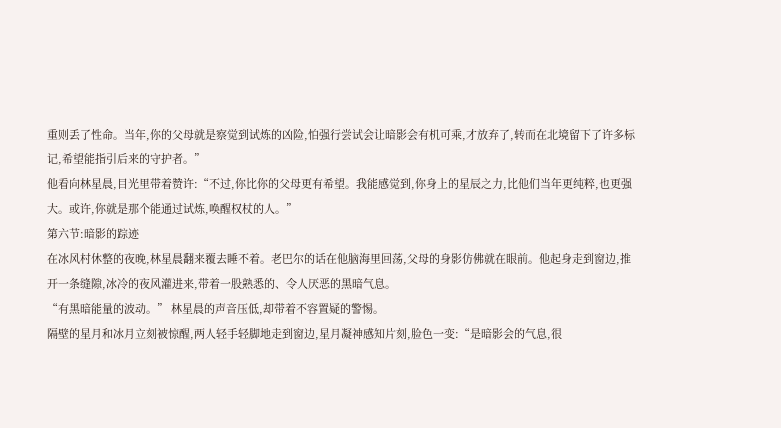重则丢了性命。当年,你的父母就是察觉到试炼的凶险,怕强行尝试会让暗影会有机可乘,才放弃了,转而在北境留下了许多标记,希望能指引后来的守护者。”
他看向林星晨,目光里带着赞许:“不过,你比你的父母更有希望。我能感觉到,你身上的星辰之力,比他们当年更纯粹,也更强大。或许,你就是那个能通过试炼,唤醒权杖的人。”
第六节:暗影的踪迹
在冰风村休整的夜晚,林星晨翻来覆去睡不着。老巴尔的话在他脑海里回荡,父母的身影仿佛就在眼前。他起身走到窗边,推开一条缝隙,冰冷的夜风灌进来,带着一股熟悉的、令人厌恶的黑暗气息。
“有黑暗能量的波动。” 林星晨的声音压低,却带着不容置疑的警惕。
隔壁的星月和冰月立刻被惊醒,两人轻手轻脚地走到窗边,星月凝神感知片刻,脸色一变:“是暗影会的气息,很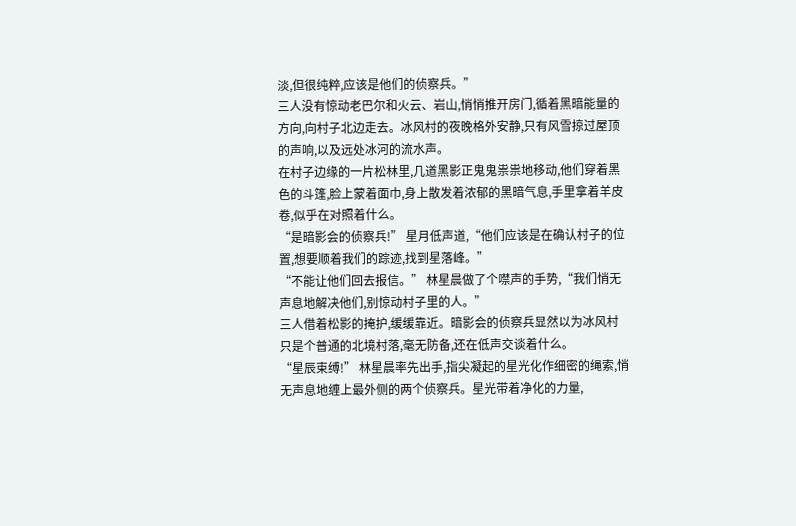淡,但很纯粹,应该是他们的侦察兵。”
三人没有惊动老巴尔和火云、岩山,悄悄推开房门,循着黑暗能量的方向,向村子北边走去。冰风村的夜晚格外安静,只有风雪掠过屋顶的声响,以及远处冰河的流水声。
在村子边缘的一片松林里,几道黑影正鬼鬼祟祟地移动,他们穿着黑色的斗篷,脸上蒙着面巾,身上散发着浓郁的黑暗气息,手里拿着羊皮卷,似乎在对照着什么。
“是暗影会的侦察兵!” 星月低声道,“他们应该是在确认村子的位置,想要顺着我们的踪迹,找到星落峰。”
“不能让他们回去报信。” 林星晨做了个噤声的手势,“我们悄无声息地解决他们,别惊动村子里的人。”
三人借着松影的掩护,缓缓靠近。暗影会的侦察兵显然以为冰风村只是个普通的北境村落,毫无防备,还在低声交谈着什么。
“星辰束缚!” 林星晨率先出手,指尖凝起的星光化作细密的绳索,悄无声息地缠上最外侧的两个侦察兵。星光带着净化的力量,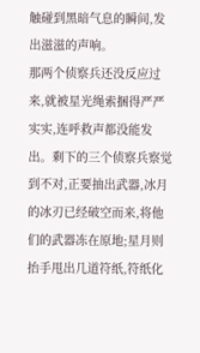触碰到黑暗气息的瞬间,发出滋滋的声响。
那两个侦察兵还没反应过来,就被星光绳索捆得严严实实,连呼救声都没能发出。剩下的三个侦察兵察觉到不对,正要抽出武器,冰月的冰刃已经破空而来,将他们的武器冻在原地;星月则抬手甩出几道符纸,符纸化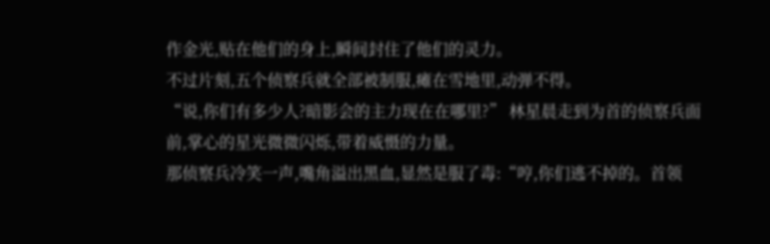作金光,贴在他们的身上,瞬间封住了他们的灵力。
不过片刻,五个侦察兵就全部被制服,瘫在雪地里,动弹不得。
“说,你们有多少人?暗影会的主力现在在哪里?” 林星晨走到为首的侦察兵面前,掌心的星光微微闪烁,带着威慑的力量。
那侦察兵冷笑一声,嘴角溢出黑血,显然是服了毒:“哼,你们逃不掉的。首领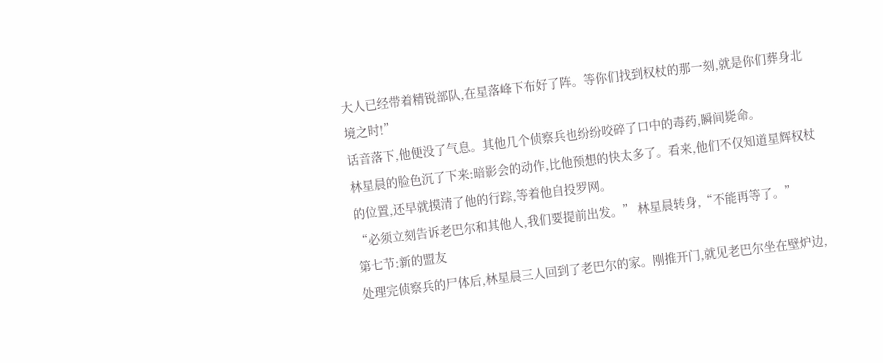大人已经带着精锐部队,在星落峰下布好了阵。等你们找到权杖的那一刻,就是你们葬身北境之时!”
话音落下,他便没了气息。其他几个侦察兵也纷纷咬碎了口中的毒药,瞬间毙命。
林星晨的脸色沉了下来:暗影会的动作,比他预想的快太多了。看来,他们不仅知道星辉权杖的位置,还早就摸清了他的行踪,等着他自投罗网。
“必须立刻告诉老巴尔和其他人,我们要提前出发。” 林星晨转身,“不能再等了。”
第七节:新的盟友
处理完侦察兵的尸体后,林星晨三人回到了老巴尔的家。刚推开门,就见老巴尔坐在壁炉边,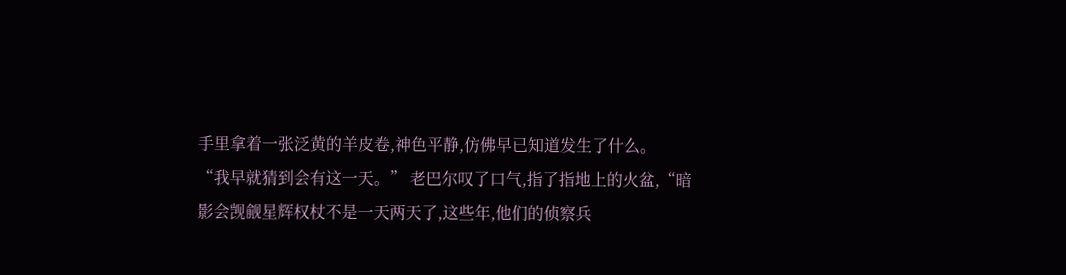手里拿着一张泛黄的羊皮卷,神色平静,仿佛早已知道发生了什么。
“我早就猜到会有这一天。” 老巴尔叹了口气,指了指地上的火盆,“暗影会觊觎星辉权杖不是一天两天了,这些年,他们的侦察兵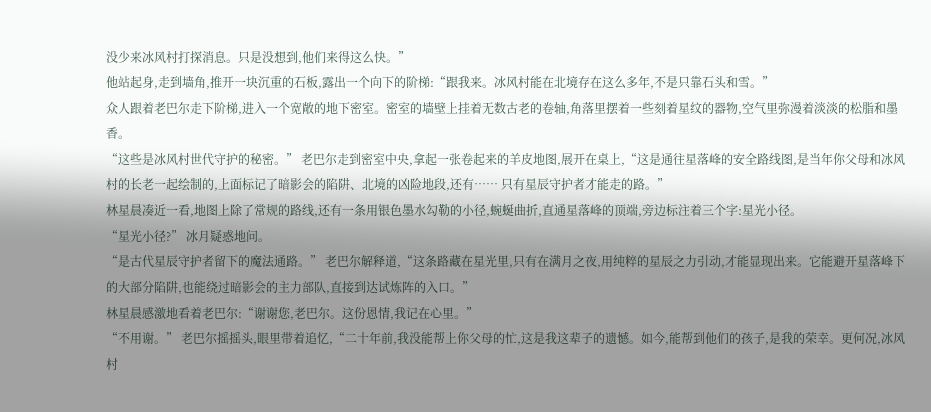没少来冰风村打探消息。只是没想到,他们来得这么快。”
他站起身,走到墙角,推开一块沉重的石板,露出一个向下的阶梯:“跟我来。冰风村能在北境存在这么多年,不是只靠石头和雪。”
众人跟着老巴尔走下阶梯,进入一个宽敞的地下密室。密室的墙壁上挂着无数古老的卷轴,角落里摆着一些刻着星纹的器物,空气里弥漫着淡淡的松脂和墨香。
“这些是冰风村世代守护的秘密。” 老巴尔走到密室中央,拿起一张卷起来的羊皮地图,展开在桌上,“这是通往星落峰的安全路线图,是当年你父母和冰风村的长老一起绘制的,上面标记了暗影会的陷阱、北境的凶险地段,还有…… 只有星辰守护者才能走的路。”
林星晨凑近一看,地图上除了常规的路线,还有一条用银色墨水勾勒的小径,蜿蜒曲折,直通星落峰的顶端,旁边标注着三个字:星光小径。
“星光小径?” 冰月疑惑地问。
“是古代星辰守护者留下的魔法通路。” 老巴尔解释道,“这条路藏在星光里,只有在满月之夜,用纯粹的星辰之力引动,才能显现出来。它能避开星落峰下的大部分陷阱,也能绕过暗影会的主力部队,直接到达试炼阵的入口。”
林星晨感激地看着老巴尔:“谢谢您,老巴尔。这份恩情,我记在心里。”
“不用谢。” 老巴尔摇摇头,眼里带着追忆,“二十年前,我没能帮上你父母的忙,这是我这辈子的遗憾。如今,能帮到他们的孩子,是我的荣幸。更何况,冰风村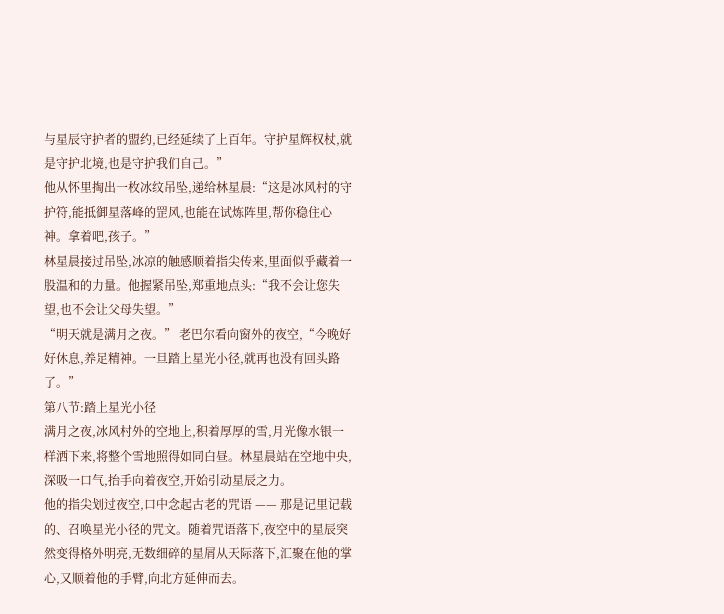与星辰守护者的盟约,已经延续了上百年。守护星辉权杖,就是守护北境,也是守护我们自己。”
他从怀里掏出一枚冰纹吊坠,递给林星晨:“这是冰风村的守护符,能抵御星落峰的罡风,也能在试炼阵里,帮你稳住心神。拿着吧,孩子。”
林星晨接过吊坠,冰凉的触感顺着指尖传来,里面似乎藏着一股温和的力量。他握紧吊坠,郑重地点头:“我不会让您失望,也不会让父母失望。”
“明天就是满月之夜。” 老巴尔看向窗外的夜空,“今晚好好休息,养足精神。一旦踏上星光小径,就再也没有回头路了。”
第八节:踏上星光小径
满月之夜,冰风村外的空地上,积着厚厚的雪,月光像水银一样洒下来,将整个雪地照得如同白昼。林星晨站在空地中央,深吸一口气,抬手向着夜空,开始引动星辰之力。
他的指尖划过夜空,口中念起古老的咒语 —— 那是记里记载的、召唤星光小径的咒文。随着咒语落下,夜空中的星辰突然变得格外明亮,无数细碎的星屑从天际落下,汇聚在他的掌心,又顺着他的手臂,向北方延伸而去。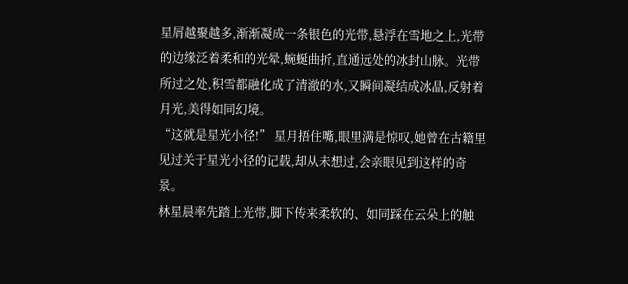星屑越聚越多,渐渐凝成一条银色的光带,悬浮在雪地之上,光带的边缘泛着柔和的光晕,蜿蜒曲折,直通远处的冰封山脉。光带所过之处,积雪都融化成了清澈的水,又瞬间凝结成冰晶,反射着月光,美得如同幻境。
“这就是星光小径!” 星月捂住嘴,眼里满是惊叹,她曾在古籍里见过关于星光小径的记载,却从未想过,会亲眼见到这样的奇景。
林星晨率先踏上光带,脚下传来柔软的、如同踩在云朵上的触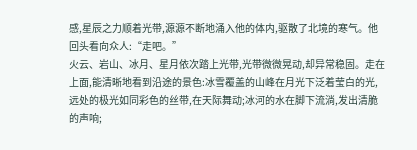感,星辰之力顺着光带,源源不断地涌入他的体内,驱散了北境的寒气。他回头看向众人:“走吧。”
火云、岩山、冰月、星月依次踏上光带,光带微微晃动,却异常稳固。走在上面,能清晰地看到沿途的景色:冰雪覆盖的山峰在月光下泛着莹白的光,远处的极光如同彩色的丝带,在天际舞动;冰河的水在脚下流淌,发出清脆的声响;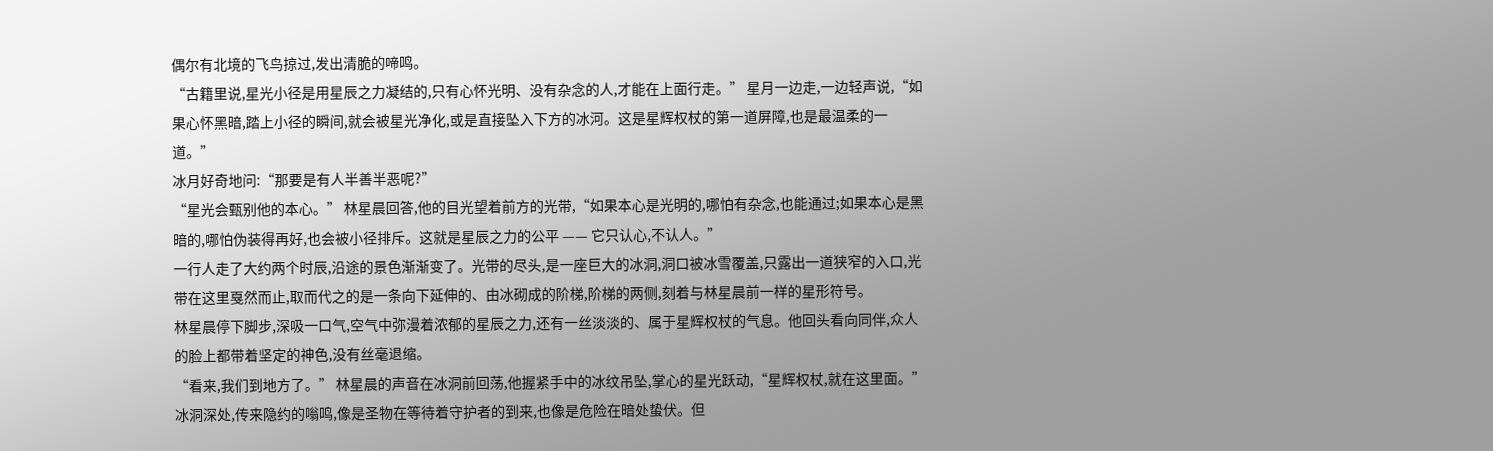偶尔有北境的飞鸟掠过,发出清脆的啼鸣。
“古籍里说,星光小径是用星辰之力凝结的,只有心怀光明、没有杂念的人,才能在上面行走。” 星月一边走,一边轻声说,“如果心怀黑暗,踏上小径的瞬间,就会被星光净化,或是直接坠入下方的冰河。这是星辉权杖的第一道屏障,也是最温柔的一道。”
冰月好奇地问:“那要是有人半善半恶呢?”
“星光会甄别他的本心。” 林星晨回答,他的目光望着前方的光带,“如果本心是光明的,哪怕有杂念,也能通过;如果本心是黑暗的,哪怕伪装得再好,也会被小径排斥。这就是星辰之力的公平 —— 它只认心,不认人。”
一行人走了大约两个时辰,沿途的景色渐渐变了。光带的尽头,是一座巨大的冰洞,洞口被冰雪覆盖,只露出一道狭窄的入口,光带在这里戛然而止,取而代之的是一条向下延伸的、由冰砌成的阶梯,阶梯的两侧,刻着与林星晨前一样的星形符号。
林星晨停下脚步,深吸一口气,空气中弥漫着浓郁的星辰之力,还有一丝淡淡的、属于星辉权杖的气息。他回头看向同伴,众人的脸上都带着坚定的神色,没有丝毫退缩。
“看来,我们到地方了。” 林星晨的声音在冰洞前回荡,他握紧手中的冰纹吊坠,掌心的星光跃动,“星辉权杖,就在这里面。”
冰洞深处,传来隐约的嗡鸣,像是圣物在等待着守护者的到来,也像是危险在暗处蛰伏。但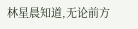林星晨知道,无论前方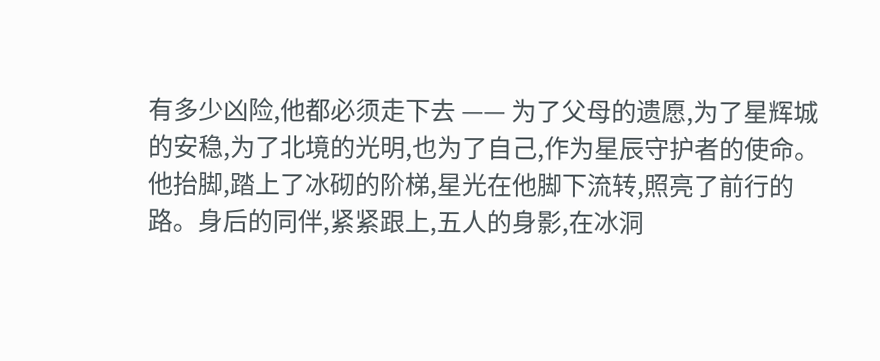有多少凶险,他都必须走下去 —— 为了父母的遗愿,为了星辉城的安稳,为了北境的光明,也为了自己,作为星辰守护者的使命。
他抬脚,踏上了冰砌的阶梯,星光在他脚下流转,照亮了前行的路。身后的同伴,紧紧跟上,五人的身影,在冰洞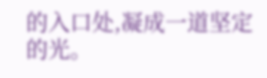的入口处,凝成一道坚定的光。